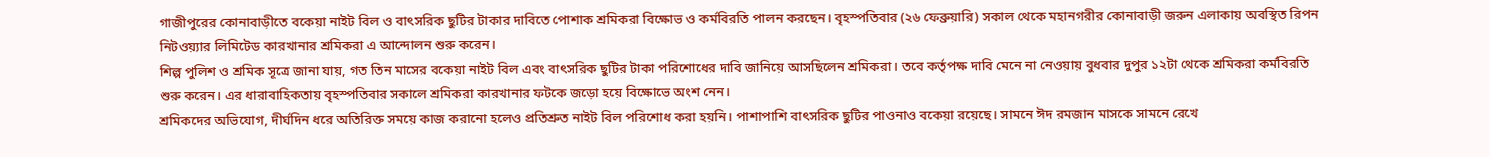গাজীপুরের কোনাবাড়ীতে বকেয়া নাইট বিল ও বাৎসরিক ছুটির টাকার দাবিতে পোশাক শ্রমিকরা বিক্ষোভ ও কর্মবিরতি পালন করছেন। বৃহস্পতিবার (২৬ ফেব্রুয়ারি) সকাল থেকে মহানগরীর কোনাবাড়ী জরুন এলাকায় অবস্থিত রিপন নিটওয়্যার লিমিটেড কারখানার শ্রমিকরা এ আন্দোলন শুরু করেন।
শিল্প পুলিশ ও শ্রমিক সূত্রে জানা যায়, গত তিন মাসের বকেয়া নাইট বিল এবং বাৎসরিক ছুটির টাকা পরিশোধের দাবি জানিয়ে আসছিলেন শ্রমিকরা। তবে কর্তৃপক্ষ দাবি মেনে না নেওয়ায় বুধবার দুপুর ১২টা থেকে শ্রমিকরা কর্মবিরতি শুরু করেন। এর ধারাবাহিকতায় বৃহস্পতিবার সকালে শ্রমিকরা কারখানার ফটকে জড়ো হয়ে বিক্ষোভে অংশ নেন।
শ্রমিকদের অভিযোগ, দীর্ঘদিন ধরে অতিরিক্ত সময়ে কাজ করানো হলেও প্রতিশ্রুত নাইট বিল পরিশোধ করা হয়নি। পাশাপাশি বাৎসরিক ছুটির পাওনাও বকেয়া রয়েছে। সামনে ঈদ রমজান মাসকে সামনে রেখে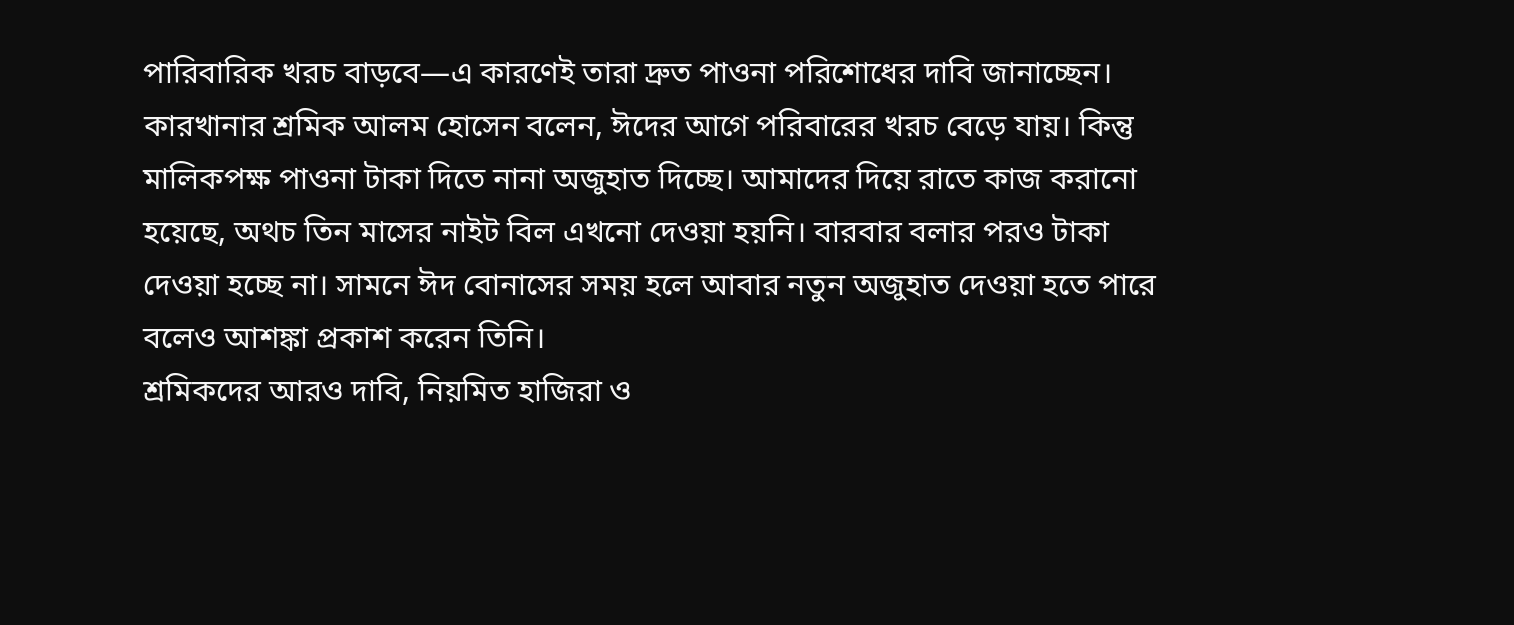পারিবারিক খরচ বাড়বে—এ কারণেই তারা দ্রুত পাওনা পরিশোধের দাবি জানাচ্ছেন।
কারখানার শ্রমিক আলম হোসেন বলেন, ঈদের আগে পরিবারের খরচ বেড়ে যায়। কিন্তু মালিকপক্ষ পাওনা টাকা দিতে নানা অজুহাত দিচ্ছে। আমাদের দিয়ে রাতে কাজ করানো হয়েছে, অথচ তিন মাসের নাইট বিল এখনো দেওয়া হয়নি। বারবার বলার পরও টাকা দেওয়া হচ্ছে না। সামনে ঈদ বোনাসের সময় হলে আবার নতুন অজুহাত দেওয়া হতে পারে বলেও আশঙ্কা প্রকাশ করেন তিনি।
শ্রমিকদের আরও দাবি, নিয়মিত হাজিরা ও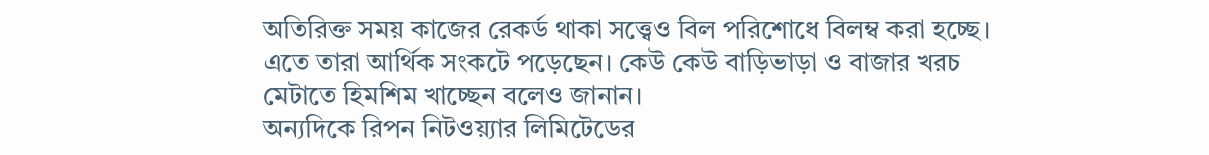অতিরিক্ত সময় কাজের রেকর্ড থাকা সত্ত্বেও বিল পরিশোধে বিলম্ব করা হচ্ছে। এতে তারা আর্থিক সংকটে পড়েছেন। কেউ কেউ বাড়িভাড়া ও বাজার খরচ মেটাতে হিমশিম খাচ্ছেন বলেও জানান।
অন্যদিকে রিপন নিটওয়্যার লিমিটেডের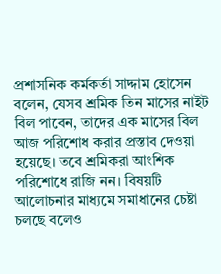প্রশাসনিক কর্মকর্তা সাদ্দাম হোসেন বলেন, যেসব শ্রমিক তিন মাসের নাইট বিল পাবেন, তাদের এক মাসের বিল আজ পরিশোধ করার প্রস্তাব দেওয়া হয়েছে। তবে শ্রমিকরা আংশিক পরিশোধে রাজি নন। বিষয়টি আলোচনার মাধ্যমে সমাধানের চেষ্টা চলছে বলেও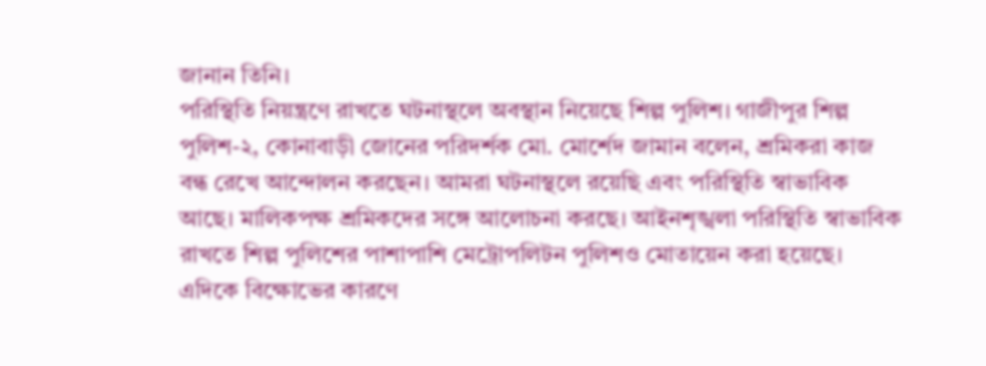জানান তিনি।
পরিস্থিতি নিয়ন্ত্রণে রাখতে ঘটনাস্থলে অবস্থান নিয়েছে শিল্প পুলিশ। গাজীপুর শিল্প পুলিশ-২, কোনাবাড়ী জোনের পরিদর্শক মো. মোর্শেদ জামান বলেন, শ্রমিকরা কাজ বন্ধ রেখে আন্দোলন করছেন। আমরা ঘটনাস্থলে রয়েছি এবং পরিস্থিতি স্বাভাবিক আছে। মালিকপক্ষ শ্রমিকদের সঙ্গে আলোচনা করছে। আইনশৃঙ্খলা পরিস্থিতি স্বাভাবিক রাখতে শিল্প পুলিশের পাশাপাশি মেট্রোপলিটন পুলিশও মোতায়েন করা হয়েছে।
এদিকে বিক্ষোভের কারণে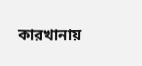কারখানায়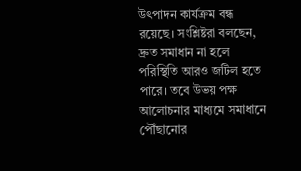উৎপাদন কার্যক্রম বন্ধ রয়েছে। সংশ্লিষ্টরা বলছেন, দ্রুত সমাধান না হলে পরিস্থিতি আরও জটিল হতে পারে। তবে উভয় পক্ষ আলোচনার মাধ্যমে সমাধানে পৌঁছানোর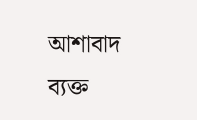আশাবাদ ব্যক্ত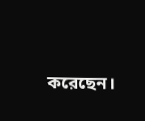করেছেন।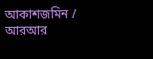আকাশজমিন /
আরআর